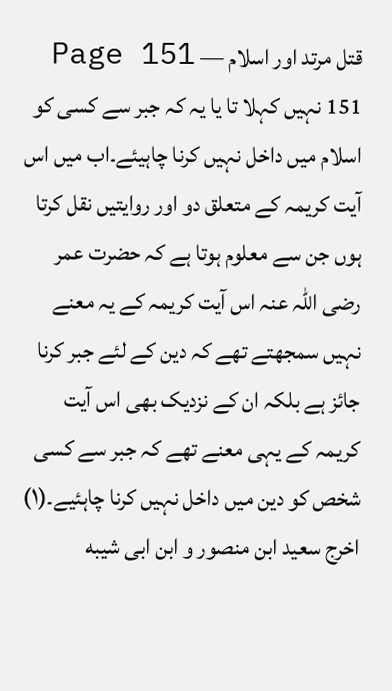قتل مرتد اور اسلام — Page 151
151 نہیں کہلا تا یا یہ کہ جبر سے کسی کو اسلام میں داخل نہیں کرنا چاہیئے۔اب میں اس آیت کریمہ کے متعلق دو اور روایتیں نقل کرتا ہوں جن سے معلوم ہوتا ہے کہ حضرت عمر رضی اللہ عنہ اس آیت کریمہ کے یہ معنے نہیں سمجھتے تھے کہ دین کے لئے جبر کرنا جائز ہے بلکہ ان کے نزدیک بھی اس آیت کریمہ کے یہی معنے تھے کہ جبر سے کسی شخص کو دین میں داخل نہیں کرنا چاہئیے۔(۱) اخرج سعيد ابن منصور و ابن ابی شیبه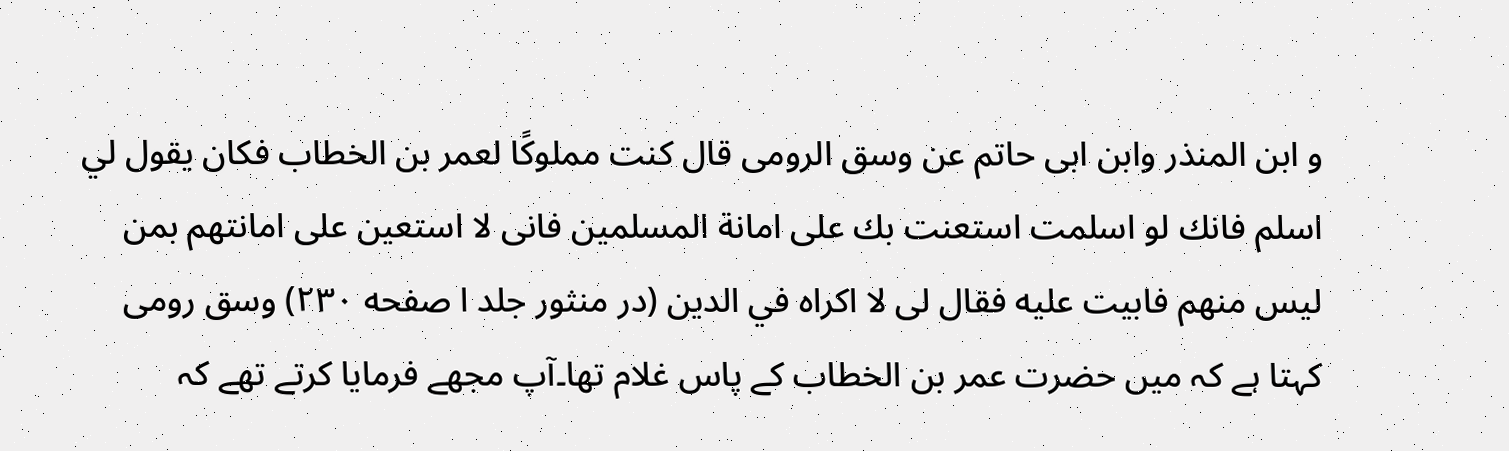و ابن المنذر وابن ابى حاتم عن وسق الرومى قال كنت مملوكًا لعمر بن الخطاب فكان يقول لي اسلم فانك لو اسلمت استعنت بك على امانة المسلمين فانى لا استعين على امانتهم بمن ليس منهم فابيت عليه فقال لى لا اكراه في الدین (در منثور جلد ا صفحه ۲۳۰) وسق رومی کہتا ہے کہ میں حضرت عمر بن الخطاب کے پاس غلام تھا۔آپ مجھے فرمایا کرتے تھے کہ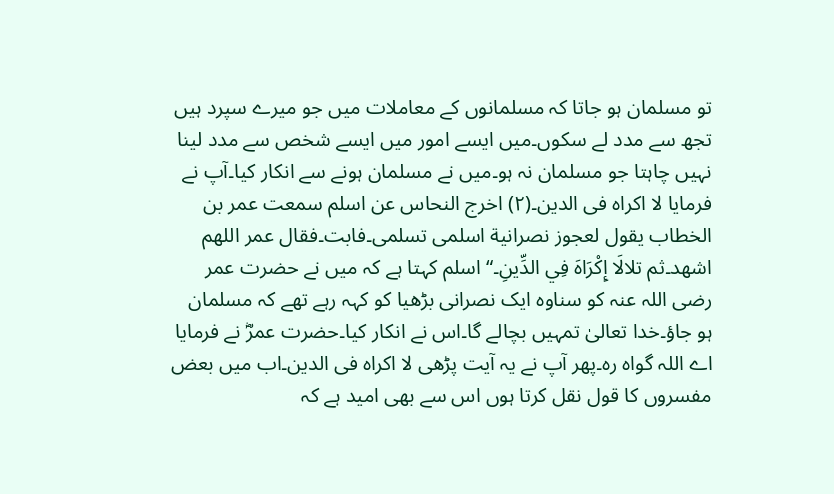تو مسلمان ہو جاتا کہ مسلمانوں کے معاملات میں جو میرے سپرد ہیں تجھ سے مدد لے سکوں۔میں ایسے امور میں ایسے شخص سے مدد لینا نہیں چاہتا جو مسلمان نہ ہو۔میں نے مسلمان ہونے سے انکار کیا۔آپ نے فرمایا لا اکراہ فی الدین۔(۲) اخرج النحاس عن اسلم سمعت عمر بن الخطاب يقول لعجوز نصرانية اسلمى تسلمى۔فابت۔فقال عمر اللهم اشهد۔ثم تلالَا إِكْرَاهَ فِي الدِّينِ۔“ اسلم کہتا ہے کہ میں نے حضرت عمر رضی اللہ عنہ کو سناوہ ایک نصرانی بڑھیا کو کہہ رہے تھے کہ مسلمان ہو جاؤ۔خدا تعالیٰ تمہیں بچالے گا۔اس نے انکار کیا۔حضرت عمرؓ نے فرمایا اے اللہ گواہ رہ۔پھر آپ نے یہ آیت پڑھی لا اکراہ فی الدین۔اب میں بعض مفسروں کا قول نقل کرتا ہوں اس سے بھی امید ہے کہ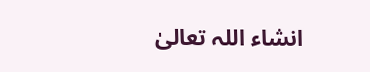انشاء اللہ تعالیٰ